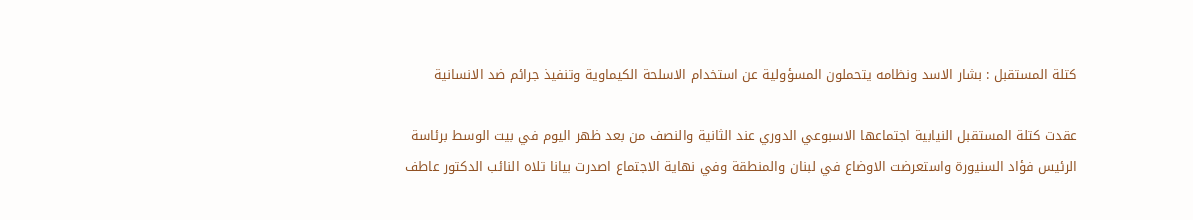كتلة المستقبل : بشار الاسد ونظامه يتحملون المسؤولية عن استخدام الاسلحة الكيماوية وتنفيذ جرائم ضد الانسانية

عقدت كتلة المستقبل النيابية اجتماعها الاسبوعي الدوري عند الثانية والنصف من بعد ظهر اليوم في بيت الوسط برئاسة الرئيس فؤاد السنيورة واستعرضت الاوضاع في لبنان والمنطقة وفي نهاية الاجتماع اصدرت بيانا تلاه النائب الدكتور عاطف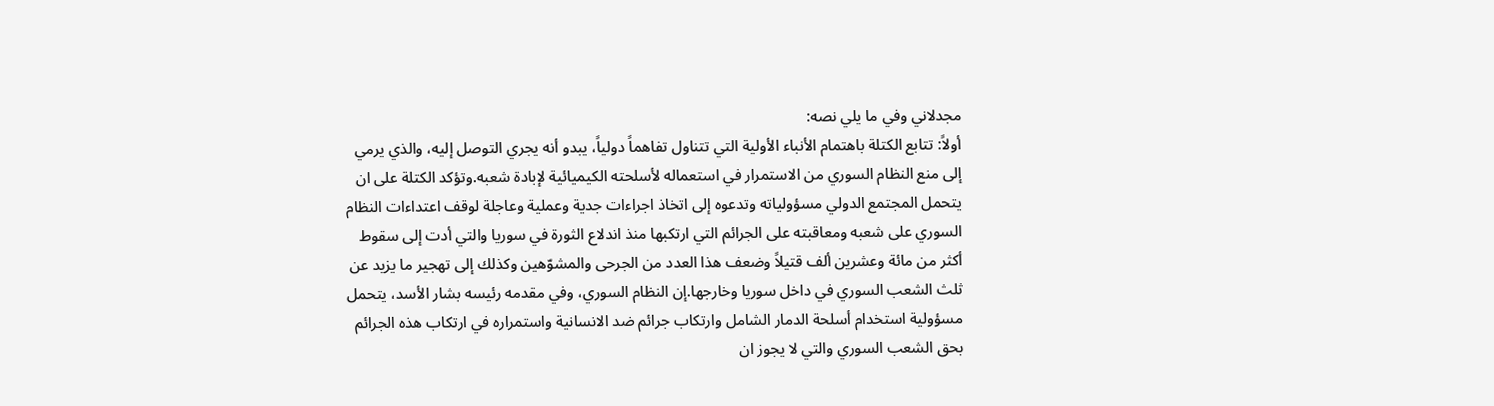مجدلاني وفي ما يلي نصه:
أولاً: تتابع الكتلة باهتمام الأنباء الأولية التي تتناول تفاهماً دولياً، يبدو أنه يجري التوصل إليه، والذي يرمي إلى منع النظام السوري من الاستمرار في استعماله لأسلحته الكيميائية لإبادة شعبه.وتؤكد الكتلة على ان يتحمل المجتمع الدولي مسؤولياته وتدعوه إلى اتخاذ اجراءات جدية وعملية وعاجلة لوقف اعتداءات النظام السوري على شعبه ومعاقبته على الجرائم التي ارتكبها منذ اندلاع الثورة في سوريا والتي أدت إلى سقوط أكثر من مائة وعشرين ألف قتيلاً وضعف هذا العدد من الجرحى والمشوّهين وكذلك إلى تهجير ما يزيد عن ثلث الشعب السوري في داخل سوريا وخارجها.إن النظام السوري، وفي مقدمه رئيسه بشار الأسد، يتحمل مسؤولية استخدام أسلحة الدمار الشامل وارتكاب جرائم ضد الانسانية واستمراره في ارتكاب هذه الجرائم بحق الشعب السوري والتي لا يجوز ان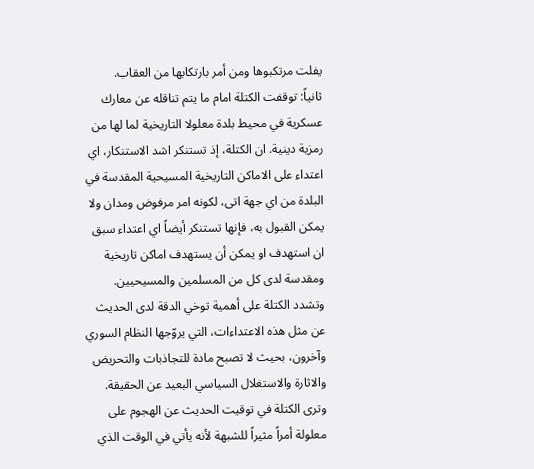يفلت مرتكبوها ومن أمر بارتكابها من العقاب.
ثانياً: توقفت الكتلة امام ما يتم تناقله عن معارك عسكرية في محيط بلدة معلولا التاريخية لما لها من رمزية دينية. ان الكتلة، إذ تستنكر اشد الاستنكار، اي اعتداء على الاماكن التاريخية المسيحية المقدسة في البلدة من اي جهة اتى، لكونه امر مرفوض ومدان ولا يمكن القبول به، فإنها تستنكر أيضاً اي اعتداء سبق ان استهدف او يمكن أن يستهدف اماكن تاريخية ومقدسة لدى كل من المسلمين والمسيحيين.
وتشدد الكتلة على أهمية توخي الدقة لدى الحديث عن مثل هذه الاعتداءات، التي يروّجها النظام السوري وآخرون، بحيث لا تصبح مادة للتجاذبات والتحريض والاثارة والاستغلال السياسي البعيد عن الحقيقة.
وترى الكتلة في توقيت الحديث عن الهجوم على معلولة أمراً مثيراً للشبهة لأنه يأتي في الوقت الذي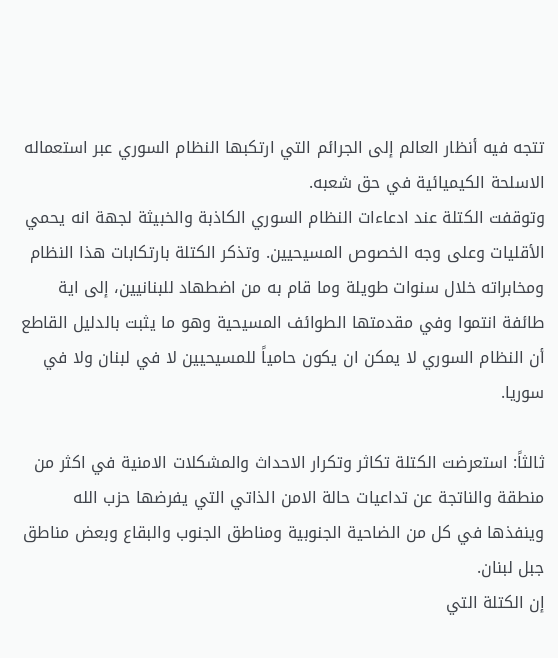تتجه فيه أنظار العالم إلى الجرائم التي ارتكبها النظام السوري عبر استعماله الاسلحة الكيميائية في حق شعبه.
وتوقفت الكتلة عند ادعاءات النظام السوري الكاذبة والخبيثة لجهة انه يحمي الأقليات وعلى وجه الخصوص المسيحيين. وتذكر الكتلة بارتكابات هذا النظام ومخابراته خلال سنوات طويلة وما قام به من اضطهاد للبنانيين، إلى اية طائفة انتموا وفي مقدمتها الطوائف المسيحية وهو ما يثبت بالدليل القاطع أن النظام السوري لا يمكن ان يكون حامياً للمسيحيين لا في لبنان ولا في سوريا.

ثالثاً: استعرضت الكتلة تكاثر وتكرار الاحداث والمشكلات الامنية في اكثر من منطقة والناتجة عن تداعيات حالة الامن الذاتي التي يفرضها حزب الله وينفذها في كل من الضاحية الجنوبية ومناطق الجنوب والبقاع وبعض مناطق جبل لبنان.
إن الكتلة التي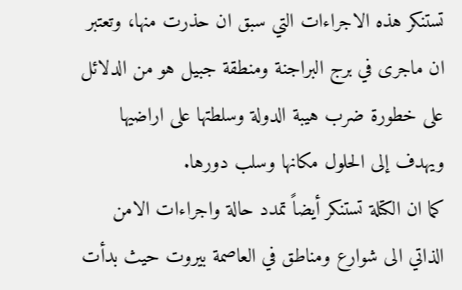تستنكر هذه الاجراءات التي سبق ان حذرت منها، وتعتبر ان ماجرى في برج البراجنة ومنطقة جبيل هو من الدلائل على خطورة ضرب هيبة الدولة وسلطتها على اراضيها ويهدف إلى الحلول مكانها وسلب دورها.
كما ان الكتلة تستنكر أيضاً تمدد حالة واجراءات الامن الذاتي الى شوارع ومناطق في العاصمة بيروت حيث بدأت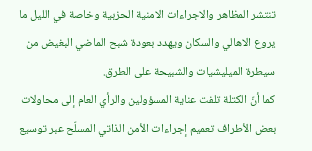تنتشر المظاهر والاجراءات الامنية الحزبية وخاصة في الليل ما يروع الاهالي والسكان ويهدد بعودة شبح الماضي البغيض من سيطرة الميليشيات والشبيحة على الطرق.
كما أنّ الكتلة تلفت عناية المسؤولين والرأي العام إلى محاولات بعض الأطراف تعميم إجراءات الأمن الذاتي المسلّح عبر توسيع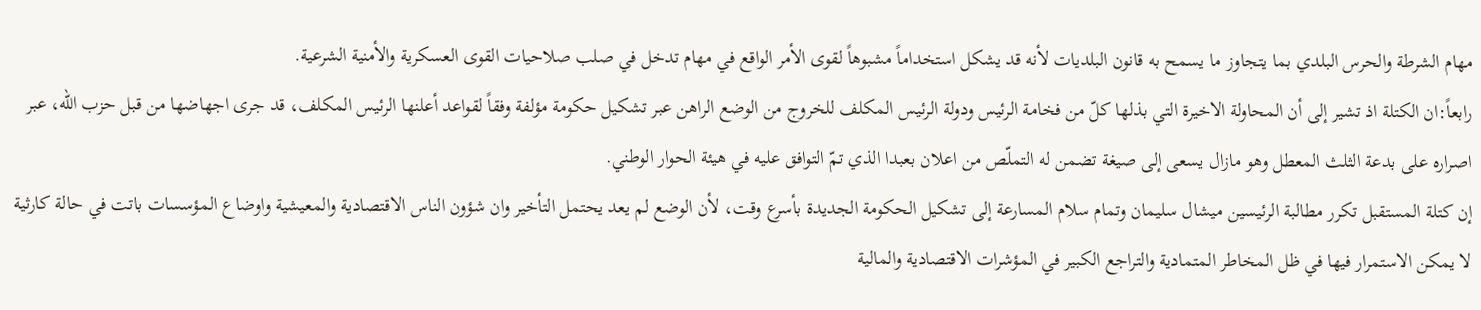مهام الشرطة والحرس البلدي بما يتجاوز ما يسمح به قانون البلديات لأنه قد يشكل استخداماً مشبوهاً لقوى الأمر الواقع في مهام تدخل في صلب صلاحيات القوى العسكرية والأمنية الشرعية.
رابعاً:ان الكتلة اذ تشير إلى أن المحاولة الاخيرة التي بذلها كلّ من فخامة الرئيس ودولة الرئيس المكلف للخروج من الوضع الراهن عبر تشكيل حكومة مؤلفة وفقاً لقواعد أعلنها الرئيس المكلف، قد جرى اجهاضها من قبل حزب الله، عبر اصراره على بدعة الثلث المعطل وهو مازال يسعى إلى صيغة تضمن له التملّص من اعلان بعبدا الذي تمّ التوافق عليه في هيئة الحوار الوطني.
إن كتلة المستقبل تكرر مطالبة الرئيسين ميشال سليمان وتمام سلام المسارعة إلى تشكيل الحكومة الجديدة بأسرع وقت، لأن الوضع لم يعد يحتمل التأخير وان شؤون الناس الاقتصادية والمعيشية واوضاع المؤسسات باتت في حالة كارثية لا يمكن الاستمرار فيها في ظل المخاطر المتمادية والتراجع الكبير في المؤشرات الاقتصادية والمالية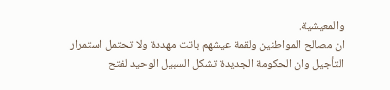والمعيشية.
ان مصالح المواطنين ولقمة عيشهم باتت مهددة ولا تحتمل استمرار التأجيل وان الحكومة الجديدة تشكل السبيل الوحيد لفتح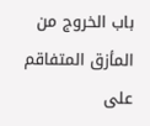باب الخروج من المأزق المتفاقم على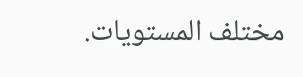مختلف المستويات.